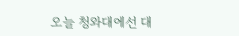오늘 청와대에선 대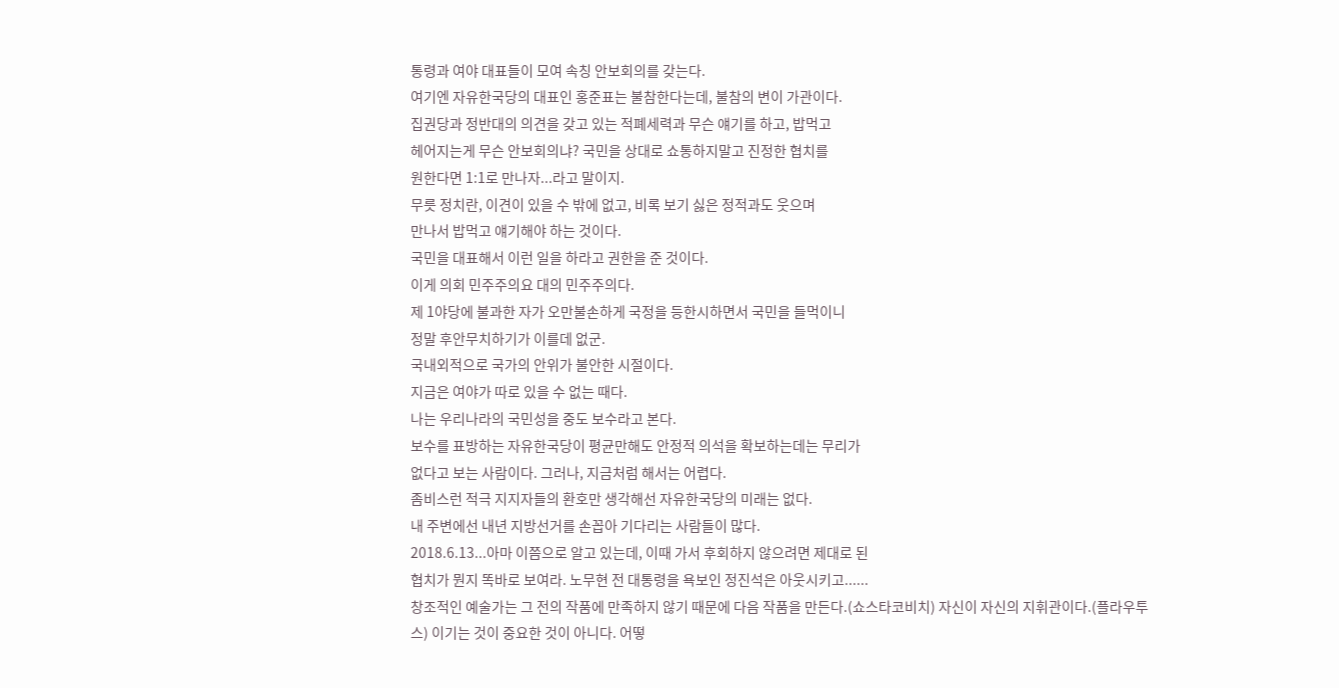통령과 여야 대표들이 모여 속칭 안보회의를 갖는다.
여기엔 자유한국당의 대표인 홍준표는 불참한다는데, 불참의 변이 가관이다.
집권당과 정반대의 의견을 갖고 있는 적폐세력과 무슨 얘기를 하고, 밥먹고
헤어지는게 무슨 안보회의냐? 국민을 상대로 쇼통하지말고 진정한 협치를
원한다면 1:1로 만나자...라고 말이지.
무릇 정치란, 이견이 있을 수 밖에 없고, 비록 보기 싫은 정적과도 웃으며
만나서 밥먹고 얘기해야 하는 것이다.
국민을 대표해서 이런 일을 하라고 권한을 준 것이다.
이게 의회 민주주의요 대의 민주주의다.
제 1야당에 불과한 자가 오만불손하게 국정을 등한시하면서 국민을 들먹이니
정말 후안무치하기가 이를데 없군.
국내외적으로 국가의 안위가 불안한 시절이다.
지금은 여야가 따로 있을 수 없는 때다.
나는 우리나라의 국민성을 중도 보수라고 본다.
보수를 표방하는 자유한국당이 평균만해도 안정적 의석을 확보하는데는 무리가
없다고 보는 사람이다. 그러나, 지금처럼 해서는 어렵다.
좀비스런 적극 지지자들의 환호만 생각해선 자유한국당의 미래는 없다.
내 주변에선 내년 지방선거를 손꼽아 기다리는 사람들이 많다.
2018.6.13...아마 이쯤으로 알고 있는데, 이때 가서 후회하지 않으려면 제대로 된
협치가 뭔지 똑바로 보여라. 노무현 전 대통령을 욕보인 정진석은 아웃시키고......
창조적인 예술가는 그 전의 작품에 만족하지 않기 때문에 다음 작품을 만든다.(쇼스타코비치) 자신이 자신의 지휘관이다.(플라우투스) 이기는 것이 중요한 것이 아니다. 어떻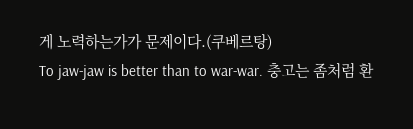게 노력하는가가 문제이다.(쿠베르탕)
To jaw-jaw is better than to war-war. 충고는 좀처럼 환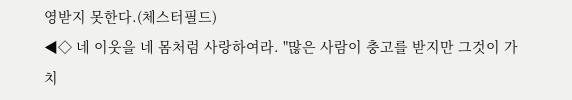영받지 못한다.(체스터필드)
◀◇ 네 이웃을 네 몸처럼 사랑하여라. "많은 사람이 충고를 받지만 그것이 가치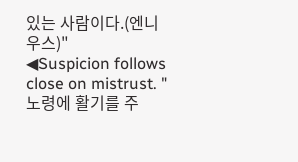있는 사람이다.(엔니우스)"
◀Suspicion follows close on mistrust. "노령에 활기를 주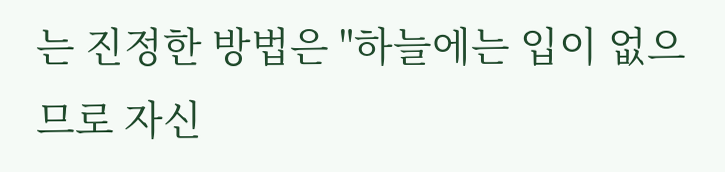는 진정한 방법은 "하늘에는 입이 없으므로 자신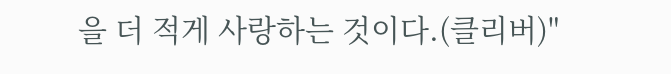을 더 적게 사랑하는 것이다.(클리버)"